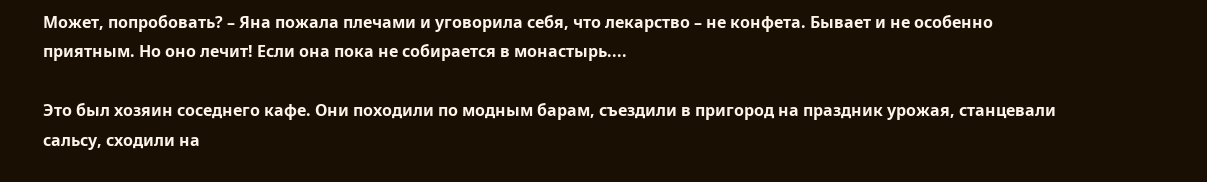Может, попробовать? – Яна пожала плечами и уговорила себя, что лекарство – не конфета. Бывает и не особенно приятным. Но оно лечит! Если она пока не собирается в монастырь....

Это был хозяин соседнего кафе. Они походили по модным барам, съездили в пригород на праздник урожая, станцевали сальсу, сходили на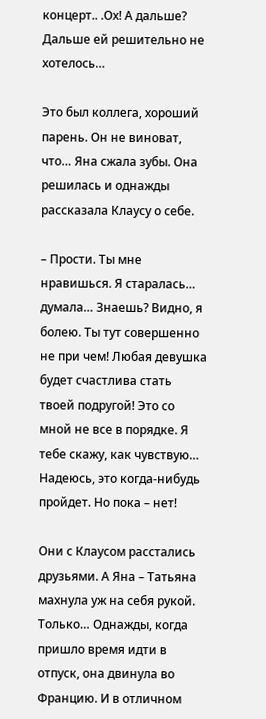концерт.. .Ох! А дальше? Дальше ей решительно не хотелось…

Это был коллега, хороший парень. Он не виноват, что… Яна сжала зубы. Она решилась и однажды рассказала Клаусу о себе.

– Прости. Ты мне нравишься. Я старалась… думала… Знаешь? Видно, я болею. Ты тут совершенно не при чем! Любая девушка будет счастлива стать твоей подругой! Это со мной не все в порядке. Я тебе скажу, как чувствую… Надеюсь, это когда-нибудь пройдет. Но пока – нет!

Они с Клаусом расстались друзьями. А Яна – Татьяна махнула уж на себя рукой. Только… Однажды, когда пришло время идти в отпуск, она двинула во Францию. И в отличном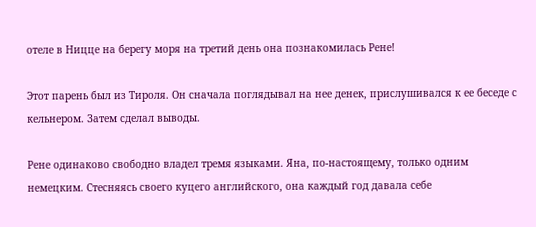отеле в Ницце на берегу моря на третий день она познакомилась Рене!

Этот парень был из Тироля. Он сначала поглядывал на нее денек, прислушивался к ее беседе с кельнером. Затем сделал выводы.

Рене одинаково свободно владел тремя языками. Яна, по-настоящему, только одним немецким. Стесняясь своего куцего английского, она каждый год давала себе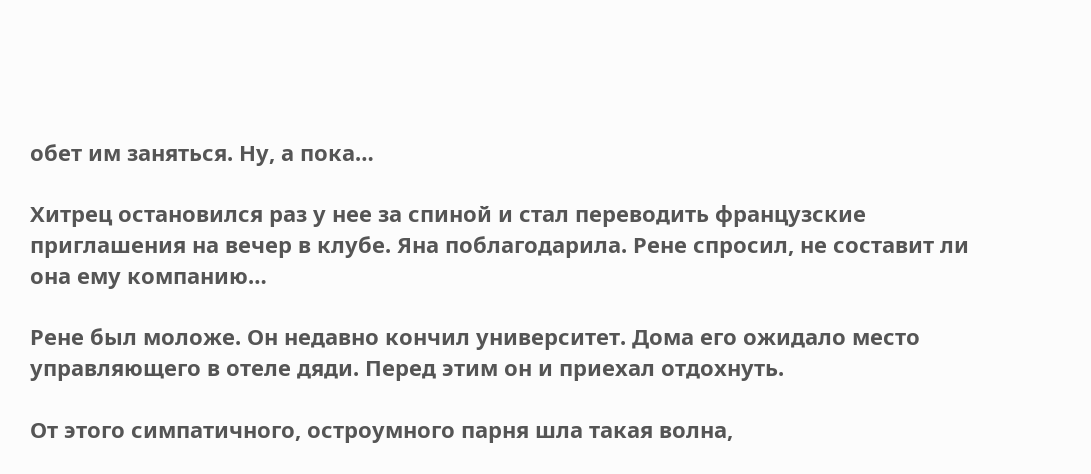обет им заняться. Ну, а пока…

Хитрец остановился раз у нее за спиной и стал переводить французские приглашения на вечер в клубе. Яна поблагодарила. Рене спросил, не составит ли она ему компанию…

Рене был моложе. Он недавно кончил университет. Дома его ожидало место управляющего в отеле дяди. Перед этим он и приехал отдохнуть.

От этого симпатичного, остроумного парня шла такая волна,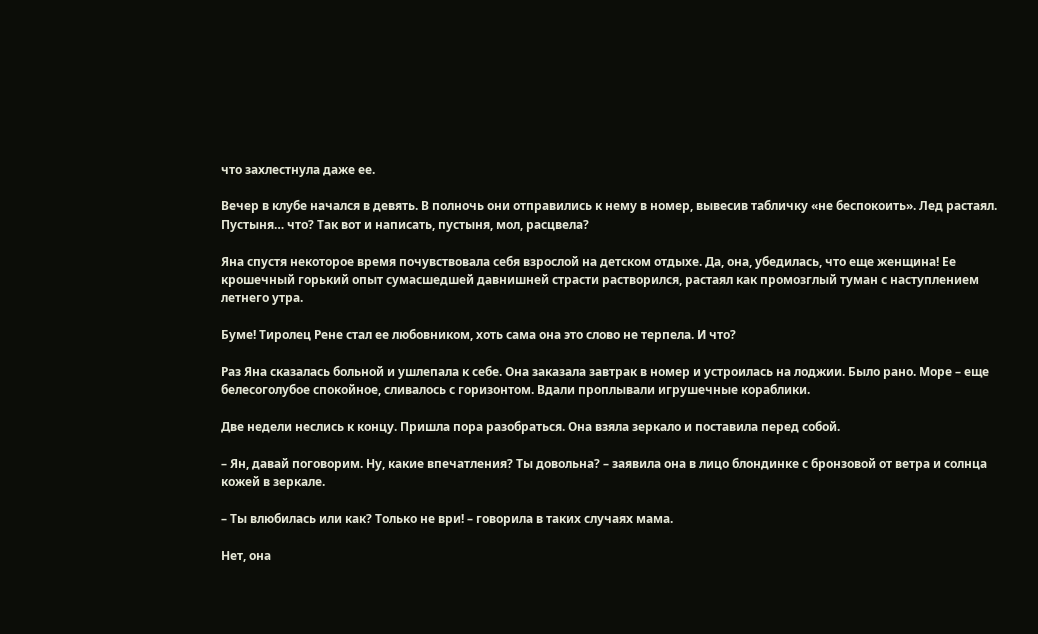что захлестнула даже ее.

Вечер в клубе начался в девять. В полночь они отправились к нему в номер, вывесив табличку «не беспокоить». Лед растаял. Пустыня… что? Так вот и написать, пустыня, мол, расцвела?

Яна спустя некоторое время почувствовала себя взрослой на детском отдыхе. Да, она, убедилась, что еще женщина! Ее крошечный горький опыт сумасшедшей давнишней страсти растворился, растаял как промозглый туман с наступлением летнего утра.

Буме! Тиролец Рене стал ее любовником, хоть сама она это слово не терпела. И что?

Раз Яна сказалась больной и ушлепала к себе. Она заказала завтрак в номер и устроилась на лоджии. Было рано. Море – еще белесоголубое спокойное, сливалось с горизонтом. Вдали проплывали игрушечные кораблики.

Две недели неслись к концу. Пришла пора разобраться. Она взяла зеркало и поставила перед собой.

– Ян, давай поговорим. Ну, какие впечатления? Ты довольна? – заявила она в лицо блондинке с бронзовой от ветра и солнца кожей в зеркале.

– Ты влюбилась или как? Только не ври! – говорила в таких случаях мама.

Нет, она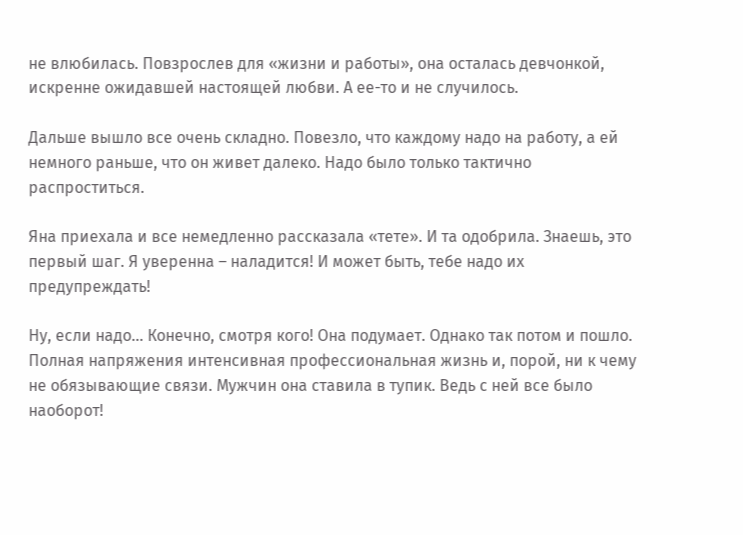не влюбилась. Повзрослев для «жизни и работы», она осталась девчонкой, искренне ожидавшей настоящей любви. А ее-то и не случилось.

Дальше вышло все очень складно. Повезло, что каждому надо на работу, а ей немного раньше, что он живет далеко. Надо было только тактично распроститься.

Яна приехала и все немедленно рассказала «тете». И та одобрила. Знаешь, это первый шаг. Я уверенна – наладится! И может быть, тебе надо их предупреждать!

Ну, если надо… Конечно, смотря кого! Она подумает. Однако так потом и пошло. Полная напряжения интенсивная профессиональная жизнь и, порой, ни к чему не обязывающие связи. Мужчин она ставила в тупик. Ведь с ней все было наоборот!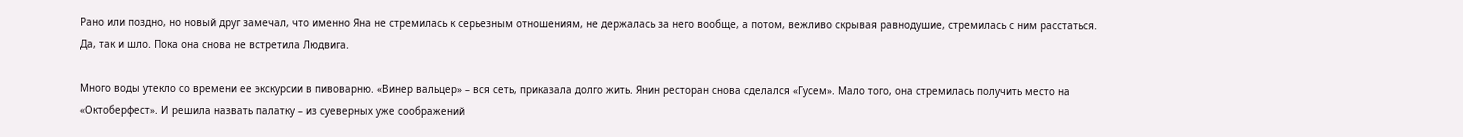Рано или поздно, но новый друг замечал, что именно Яна не стремилась к серьезным отношениям, не держалась за него вообще, а потом, вежливо скрывая равнодушие, стремилась с ним расстаться. Да, так и шло. Пока она снова не встретила Людвига.

Много воды утекло со времени ее экскурсии в пивоварню. «Винер вальцер» – вся сеть, приказала долго жить. Янин ресторан снова сделался «Гусем». Мало того, она стремилась получить место на «Октоберфест». И решила назвать палатку – из суеверных уже соображений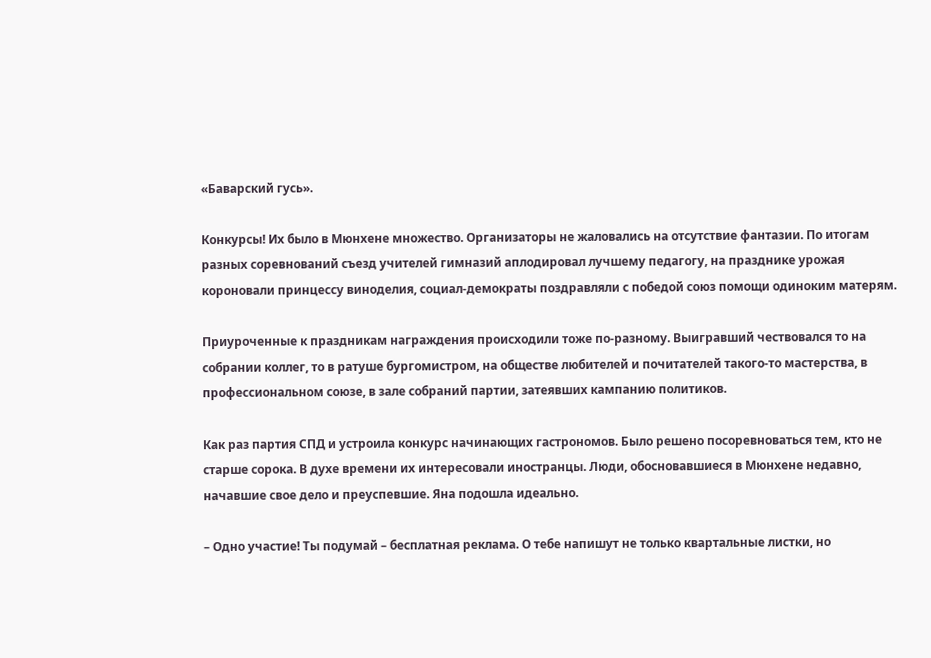«Баварский гусь».

Конкурсы! Их было в Мюнхене множество. Организаторы не жаловались на отсутствие фантазии. По итогам разных соревнований съезд учителей гимназий аплодировал лучшему педагогу, на празднике урожая короновали принцессу виноделия, социал-демократы поздравляли с победой союз помощи одиноким матерям.

Приуроченные к праздникам награждения происходили тоже по-разному. Выигравший чествовался то на собрании коллег, то в ратуше бургомистром, на обществе любителей и почитателей такого-то мастерства, в профессиональном союзе, в зале собраний партии, затеявших кампанию политиков.

Как раз партия СПД и устроила конкурс начинающих гастрономов. Было решено посоревноваться тем, кто не старше сорока. В духе времени их интересовали иностранцы. Люди, обосновавшиеся в Мюнхене недавно, начавшие свое дело и преуспевшие. Яна подошла идеально.

– Одно участие! Ты подумай – бесплатная реклама. О тебе напишут не только квартальные листки, но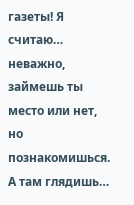газеты! Я считаю… неважно, займешь ты место или нет, но познакомишься. А там глядишь…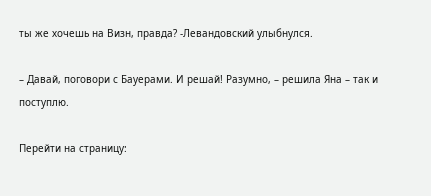ты же хочешь на Визн, правда? -Левандовский улыбнулся.

– Давай, поговори с Бауерами. И решай! Разумно, – решила Яна – так и поступлю.

Перейти на страницу: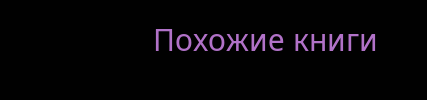Похожие книги